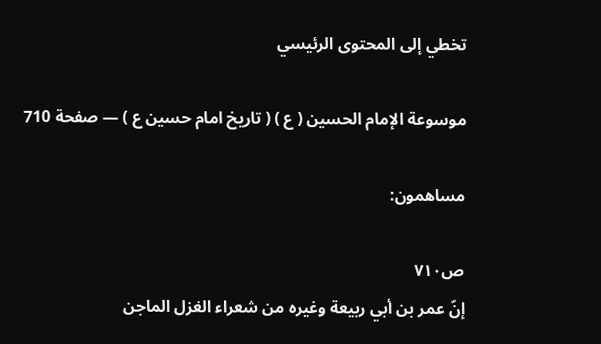تخطي إلى المحتوى الرئيسي

موسوعة الإمام الحسين ( ع ) ( تاريخ امام حسين ع ) — صفحة 710

مساهمون:

ص٧١٠
إنّ عمر بن أبي ربيعة وغيره من شعراء الغزل الماجن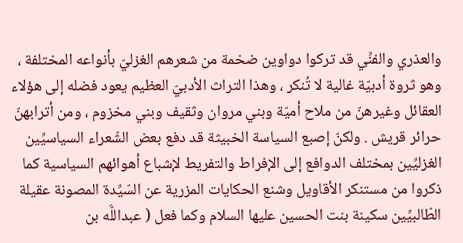والعذري والفنِّي قد تركوا دواوين ضخمة من شعرهم الغزليّ بأنواعه المختلفة ، وهو ثروة أدبيّة غالية لا تُنكر ، وهذا التراث الأدبيّ العظيم يعود فضله إلى هؤلاء العقائل وغيرهنّ من ملاح أميّة وبني مروان وثقيف وبني مخزوم ، ومن أترابهنّ حرائر قريش . ولكنّ إصبع السياسة الخبيثة قد دفع بعض الشّعراء السياسيِّين الغزليِّين بمختلف الدوافع إلى الإفراط والتفريط لإشباع أهوائهم السياسية كما ذكروا من مستنكر الأقاويل وشنع الحكايات المزرية عن السّيِّدة المصونة عقيلة الطّالبيِّين سكينة بنت الحسين عليها السلام وكما فعل ( عبداللَّه بن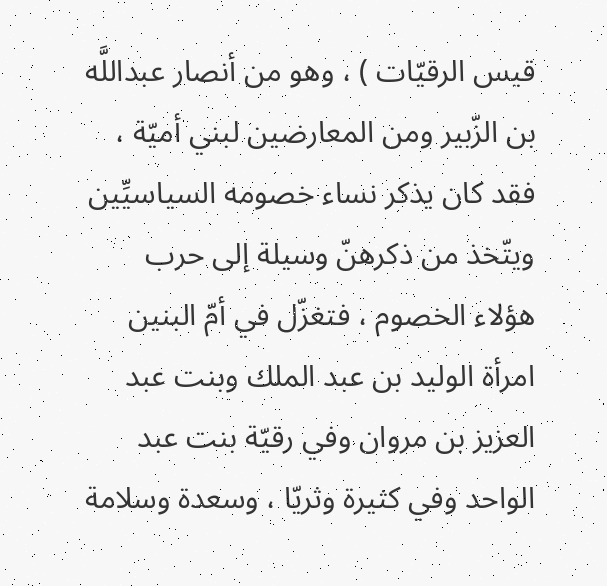قيس الرقيّات ) ، وهو من أنصار عبداللَّه بن الزّبير ومن المعارضين لبني أميّة ، فقد كان يذكر نساء خصومه السياسيِّين ويتّخذ من ذكرهنّ وسيلة إلى حرب هؤلاء الخصوم ، فتغزّل في أمّ البنين امرأة الوليد بن عبد الملك وبنت عبد العزيز بن مروان وفي رقيّة بنت عبد الواحد وفي كثيرة وثريّا ، وسعدة وسلامة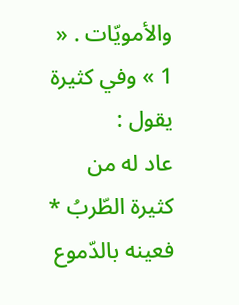والأمويّات . « 1 » وفي كثيرة يقول :
عاد له من كثيرة الطّربُ * فعينه بالدّموع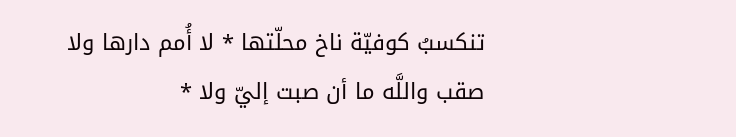تنكسبُ كوفيّة ناخ محلّتها * لا أُمم دارها ولا صقب واللَّه ما أن صبت إليّ ولا *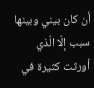أن كان بيني وبينها سبب إلّا الّذي أورثت كثيرة في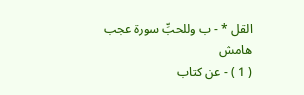القل * - ب وللحبِّ سورة عجب
هامش
( 1 ) - عن كتاب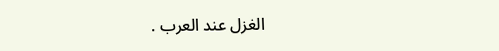الغزل عند العرب .